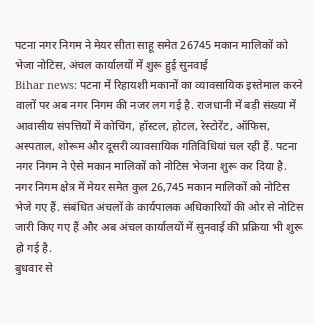पटना नगर निगम ने मेयर सीता साहू समेत 26745 मकान मालिकों को भेजा नोटिस, अंचल कार्यालयों में शुरू हुई सुनवाई
Bihar news: पटना में रिहायशी मकानों का व्यावसायिक इस्तेमाल करने वालों पर अब नगर निगम की नजर लग गई है. राजधानी में बड़ी संख्या में आवासीय संपत्तियों में कोचिंग, हॉस्टल, होटल, रेस्टोरेंट, ऑफिस, अस्पताल, शोरूम और दूसरी व्यावसायिक गतिविधियां चल रही हैं. पटना नगर निगम ने ऐसे मकान मालिकों को नोटिस भेजना शुरू कर दिया है. नगर निगम क्षेत्र में मेयर समेत कुल 26,745 मकान मालिकों को नोटिस भेजे गए हैं. संबंधित अंचलों के कार्यपालक अधिकारियों की ओर से नोटिस जारी किए गए हैं और अब अंचल कार्यालयों में सुनवाई की प्रक्रिया भी शुरू हो गई है.
बुधवार से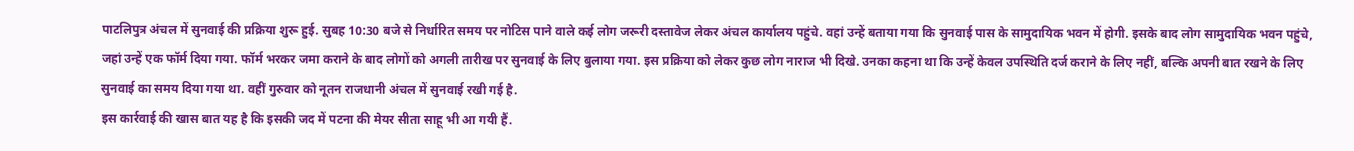पाटलिपुत्र अंचल में सुनवाई की प्रक्रिया शुरू हुई. सुबह 10:30 बजे से निर्धारित समय पर नोटिस पाने वाले कई लोग जरूरी दस्तावेज लेकर अंचल कार्यालय पहुंचे. वहां उन्हें बताया गया कि सुनवाई पास के सामुदायिक भवन में होगी. इसके बाद लोग सामुदायिक भवन पहुंचे, जहां उन्हें एक फॉर्म दिया गया. फॉर्म भरकर जमा कराने के बाद लोगों को अगली तारीख पर सुनवाई के लिए बुलाया गया. इस प्रक्रिया को लेकर कुछ लोग नाराज भी दिखे. उनका कहना था कि उन्हें केवल उपस्थिति दर्ज कराने के लिए नहीं, बल्कि अपनी बात रखने के लिए सुनवाई का समय दिया गया था. वहीं गुरुवार को नूतन राजधानी अंचल में सुनवाई रखी गई है.
इस कार्रवाई की खास बात यह है कि इसकी जद में पटना की मेयर सीता साहू भी आ गयी हैं.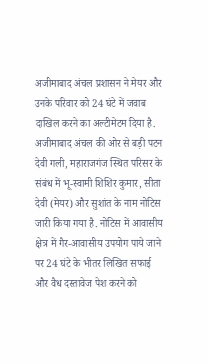अजीमाबाद अंचल प्रशासन ने मेयर और उनके परिवार को 24 घंटे में जवाब दाखिल करने का अल्टीमेटम दिया है. अजीमाबाद अंचल की ओर से बड़ी पटन देवी गली, महाराजगंज स्थित परिसर के संबंध में भू-स्वामी शिशिर कुमार, सीता देवी (मेयर) और सुशांत के नाम नोटिस जारी किया गया है. नोटिस में आवासीय क्षेत्र में गैर-आवासीय उपयोग पाये जाने पर 24 घंटे के भीतर लिखित सफाई और वैध दस्तावेज पेश करने को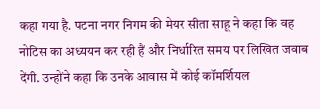कहा गया है. पटना नगर निगम की मेयर सीता साहू ने कहा कि वह नोटिस का अध्ययन कर रही हैं और निर्धारित समय पर लिखित जवाब देंगी. उन्होंने कहा कि उनके आवास में कोई कॉमर्शियल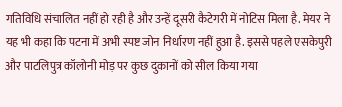गतिविधि संचालित नहीं हो रही है और उन्हें दूसरी कैटेगरी में नोटिस मिला है. मेयर ने यह भी कहा कि पटना में अभी स्पष्ट जोन निर्धारण नहीं हुआ है. इससे पहले एसकेपुरी और पाटलिपुत्र कॉलोनी मोड़ पर कुछ दुकानों को सील किया गया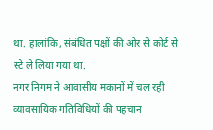था. हालांकि, संबंधित पक्षों की ओर से कोर्ट से स्टे ले लिया गया था.
नगर निगम ने आवासीय मकानों में चल रही व्यावसायिक गतिविधियों की पहचान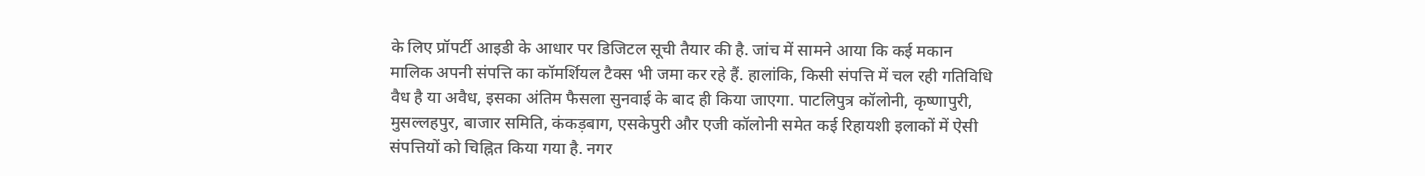के लिए प्रॉपर्टी आइडी के आधार पर डिजिटल सूची तैयार की है. जांच में सामने आया कि कई मकान मालिक अपनी संपत्ति का कॉमर्शियल टैक्स भी जमा कर रहे हैं. हालांकि, किसी संपत्ति में चल रही गतिविधि वैध है या अवैध, इसका अंतिम फैसला सुनवाई के बाद ही किया जाएगा. पाटलिपुत्र कॉलोनी, कृष्णापुरी, मुसल्लहपुर, बाजार समिति, कंकड़बाग, एसकेपुरी और एजी कॉलोनी समेत कई रिहायशी इलाकों में ऐसी संपत्तियों को चिह्नित किया गया है. नगर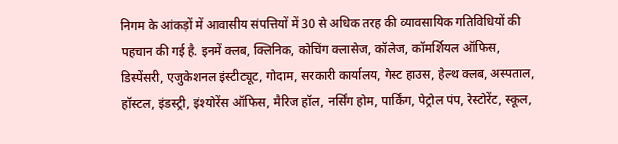निगम के आंकड़ों में आवासीय संपत्तियों में 30 से अधिक तरह की व्यावसायिक गतिविधियों की पहचान की गई है. इनमें क्लब, क्लिनिक, कोचिंग क्लासेज, कॉलेज, कॉमर्शियल ऑफिस, डिस्पेंसरी, एजुकेशनल इंस्टीट्यूट, गोदाम, सरकारी कार्यालय, गेस्ट हाउस, हेल्थ क्लब, अस्पताल, हॉस्टल, इंडस्ट्री, इंश्योरेंस ऑफिस, मैरिज हॉल, नर्सिंग होम, पार्किंग, पेट्रोल पंप, रेस्टोरेंट, स्कूल,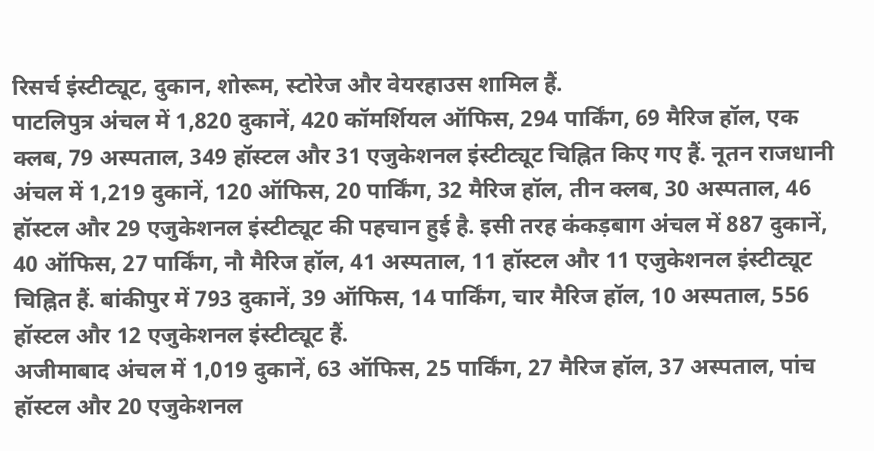रिसर्च इंस्टीट्यूट, दुकान, शोरूम, स्टोरेज और वेयरहाउस शामिल हैं.
पाटलिपुत्र अंचल में 1,820 दुकानें, 420 कॉमर्शियल ऑफिस, 294 पार्किंग, 69 मैरिज हॉल, एक क्लब, 79 अस्पताल, 349 हॉस्टल और 31 एजुकेशनल इंस्टीट्यूट चिह्नित किए गए हैं. नूतन राजधानी अंचल में 1,219 दुकानें, 120 ऑफिस, 20 पार्किंग, 32 मैरिज हॉल, तीन क्लब, 30 अस्पताल, 46 हॉस्टल और 29 एजुकेशनल इंस्टीट्यूट की पहचान हुई है. इसी तरह कंकड़बाग अंचल में 887 दुकानें, 40 ऑफिस, 27 पार्किंग, नौ मैरिज हॉल, 41 अस्पताल, 11 हॉस्टल और 11 एजुकेशनल इंस्टीट्यूट चिह्नित हैं. बांकीपुर में 793 दुकानें, 39 ऑफिस, 14 पार्किंग, चार मैरिज हॉल, 10 अस्पताल, 556 हॉस्टल और 12 एजुकेशनल इंस्टीट्यूट हैं.
अजीमाबाद अंचल में 1,019 दुकानें, 63 ऑफिस, 25 पार्किंग, 27 मैरिज हॉल, 37 अस्पताल, पांच हॉस्टल और 20 एजुकेशनल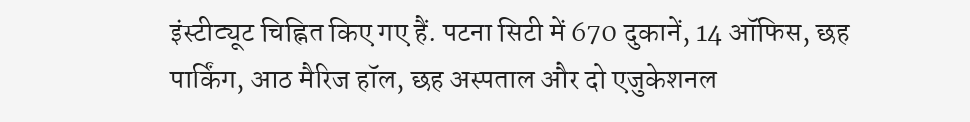इंस्टीट्यूट चिह्नित किए गए हैं. पटना सिटी में 670 दुकानें, 14 ऑफिस, छह पार्किंग, आठ मैरिज हॉल, छह अस्पताल और दो एजुकेशनल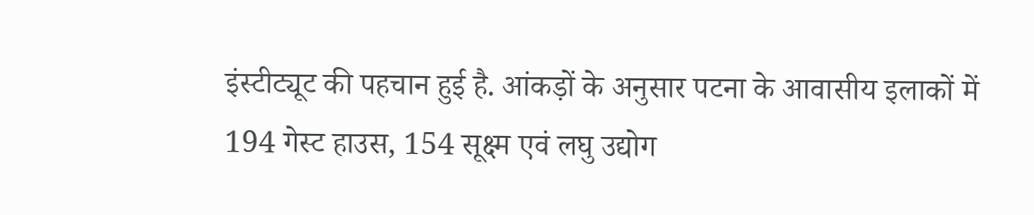इंस्टीट्यूट की पहचान हुई है. आंकड़ों के अनुसार पटना के आवासीय इलाकों में 194 गेस्ट हाउस, 154 सूक्ष्म एवं लघु उद्योग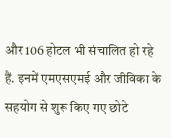और 106 होटल भी संचालित हो रहे हैं. इनमें एमएसएमई और जीविका के सहयोग से शुरू किए गए छोटे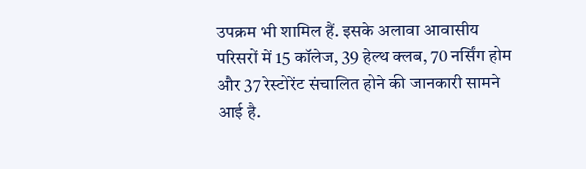उपक्रम भी शामिल हैं. इसके अलावा आवासीय परिसरों में 15 कॉलेज, 39 हेल्थ क्लब, 70 नर्सिंग होम और 37 रेस्टोरेंट संचालित होने की जानकारी सामने आई है.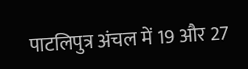पाटलिपुत्र अंचल में 19 और 27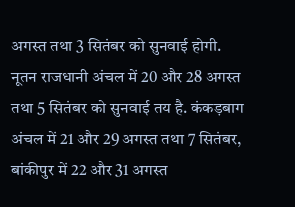अगस्त तथा 3 सितंबर को सुनवाई होगी. नूतन राजधानी अंचल में 20 और 28 अगस्त तथा 5 सितंबर को सुनवाई तय है. कंकड़बाग अंचल में 21 और 29 अगस्त तथा 7 सितंबर, बांकीपुर में 22 और 31 अगस्त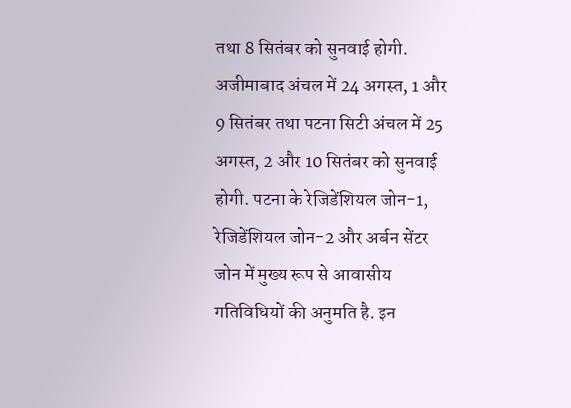तथा 8 सितंबर को सुनवाई होगी. अजीमाबाद अंचल में 24 अगस्त, 1 और 9 सितंबर तथा पटना सिटी अंचल में 25 अगस्त, 2 और 10 सितंबर को सुनवाई होगी. पटना के रेजिडेंशियल जोन-1, रेजिडेंशियल जोन-2 और अर्बन सेंटर जोन में मुख्य रूप से आवासीय गतिविधियों की अनुमति है. इन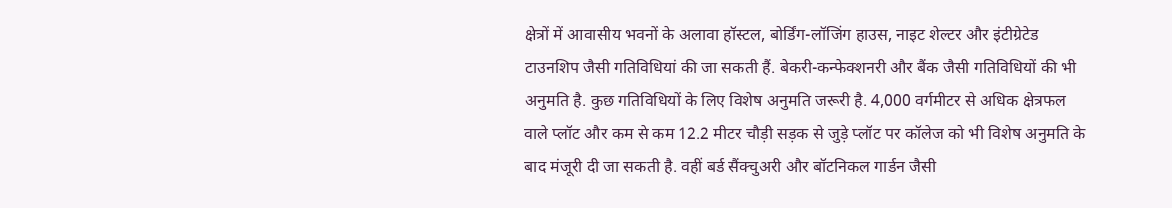क्षेत्रों में आवासीय भवनों के अलावा हॉस्टल, बोर्डिंग-लॉजिंग हाउस, नाइट शेल्टर और इंटीग्रेटेड टाउनशिप जैसी गतिविधियां की जा सकती हैं. बेकरी-कन्फेक्शनरी और बैंक जैसी गतिविधियों की भी अनुमति है. कुछ गतिविधियों के लिए विशेष अनुमति जरूरी है. 4,000 वर्गमीटर से अधिक क्षेत्रफल वाले प्लॉट और कम से कम 12.2 मीटर चौड़ी सड़क से जुड़े प्लॉट पर कॉलेज को भी विशेष अनुमति के बाद मंजूरी दी जा सकती है. वहीं बर्ड सैंक्चुअरी और बॉटनिकल गार्डन जैसी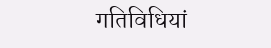गतिविधियां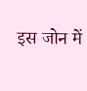इस जोन में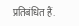प्रतिबंधित हैं.